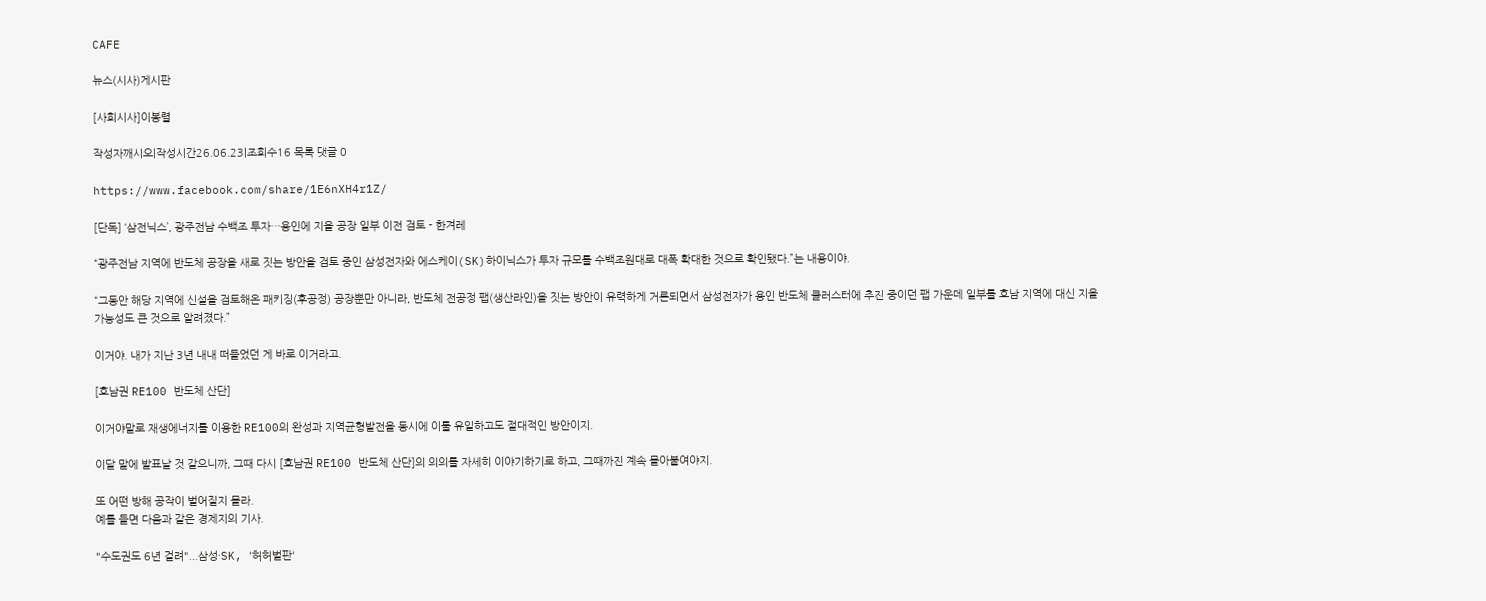CAFE

뉴스(시사)게시판

[사회시사]이봉렬

작성자깨시오|작성시간26.06.23|조회수16 목록 댓글 0

https://www.facebook.com/share/1E6nXH4r1Z/

[단독] ‘삼전닉스’, 광주전남 수백조 투자…용인에 지을 공장 일부 이전 검토 - 한겨레

“광주전남 지역에 반도체 공장을 새로 짓는 방안을 검토 중인 삼성전자와 에스케이(SK)하이닉스가 투자 규모를 수백조원대로 대폭 확대한 것으로 확인됐다.”는 내용이야.

“그동안 해당 지역에 신설을 검토해온 패키징(후공정) 공장뿐만 아니라, 반도체 전공정 팹(생산라인)을 짓는 방안이 유력하게 거론되면서 삼성전자가 용인 반도체 클러스터에 추진 중이던 팹 가운데 일부를 호남 지역에 대신 지을 가능성도 큰 것으로 알려졌다.”

이거야. 내가 지난 3년 내내 떠들었던 게 바로 이거라고.

[호남권 RE100 반도체 산단]

이거야말로 재생에너지를 이용한 RE100의 완성과 지역균형발전을 동시에 이룰 유일하고도 절대적인 방안이지.

이달 말에 발표날 것 같으니까, 그때 다시 [호남권 RE100 반도체 산단]의 의의를 자세히 이야기하기로 하고, 그때까진 계속 몰아붙여야지.

또 어떤 방해 공작이 벌어질지 몰라.
예를 들면 다음과 같은 경제지의 기사.

"수도권도 6년 걸려"...삼성·SK, '허허벌판'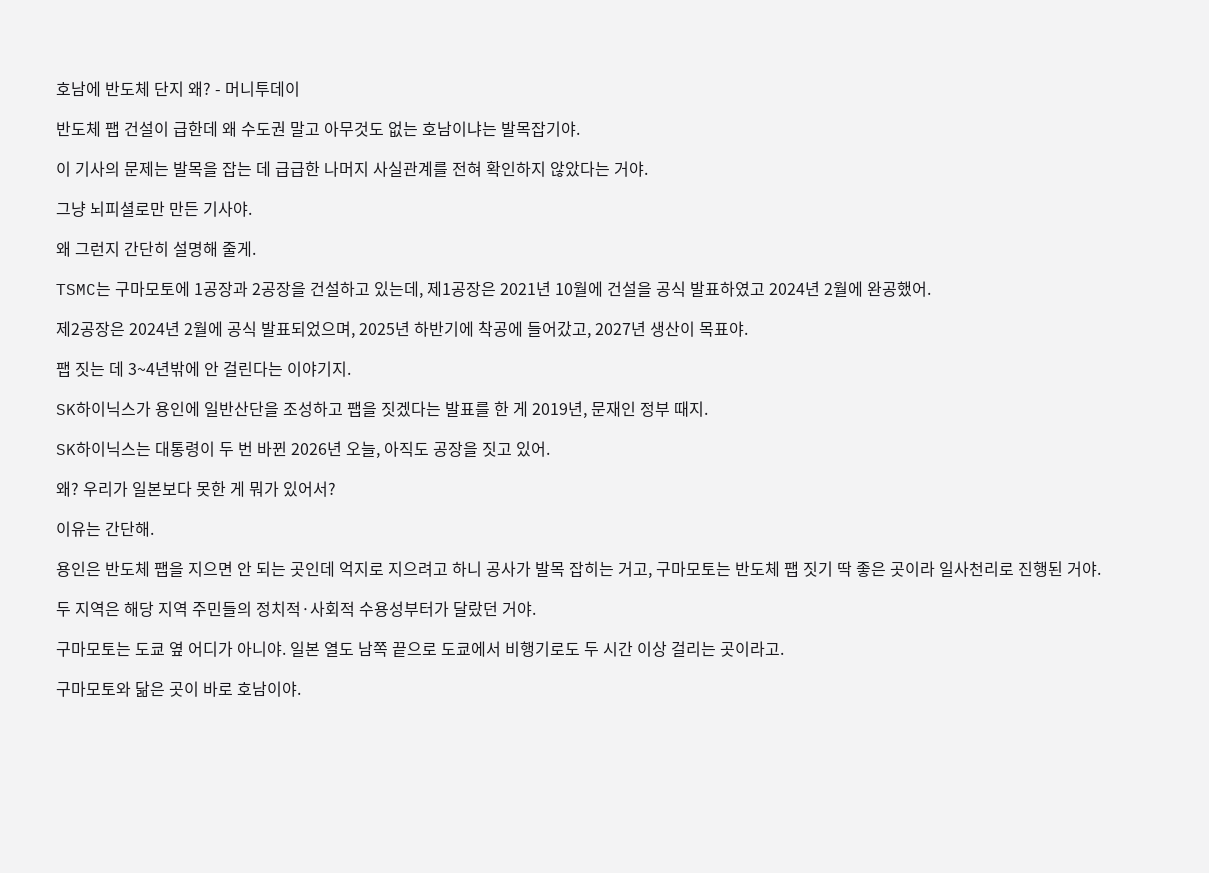호남에 반도체 단지 왜? - 머니투데이

반도체 팹 건설이 급한데 왜 수도권 말고 아무것도 없는 호남이냐는 발목잡기야.

이 기사의 문제는 발목을 잡는 데 급급한 나머지 사실관계를 전혀 확인하지 않았다는 거야.

그냥 뇌피셜로만 만든 기사야.

왜 그런지 간단히 설명해 줄게.

TSMC는 구마모토에 1공장과 2공장을 건설하고 있는데, 제1공장은 2021년 10월에 건설을 공식 발표하였고 2024년 2월에 완공했어.

제2공장은 2024년 2월에 공식 발표되었으며, 2025년 하반기에 착공에 들어갔고, 2027년 생산이 목표야.

팹 짓는 데 3~4년밖에 안 걸린다는 이야기지.

SK하이닉스가 용인에 일반산단을 조성하고 팹을 짓겠다는 발표를 한 게 2019년, 문재인 정부 때지.

SK하이닉스는 대통령이 두 번 바뀐 2026년 오늘, 아직도 공장을 짓고 있어.

왜? 우리가 일본보다 못한 게 뭐가 있어서?

이유는 간단해.

용인은 반도체 팹을 지으면 안 되는 곳인데 억지로 지으려고 하니 공사가 발목 잡히는 거고, 구마모토는 반도체 팹 짓기 딱 좋은 곳이라 일사천리로 진행된 거야.

두 지역은 해당 지역 주민들의 정치적·사회적 수용성부터가 달랐던 거야.

구마모토는 도쿄 옆 어디가 아니야. 일본 열도 남쪽 끝으로 도쿄에서 비행기로도 두 시간 이상 걸리는 곳이라고.

구마모토와 닮은 곳이 바로 호남이야.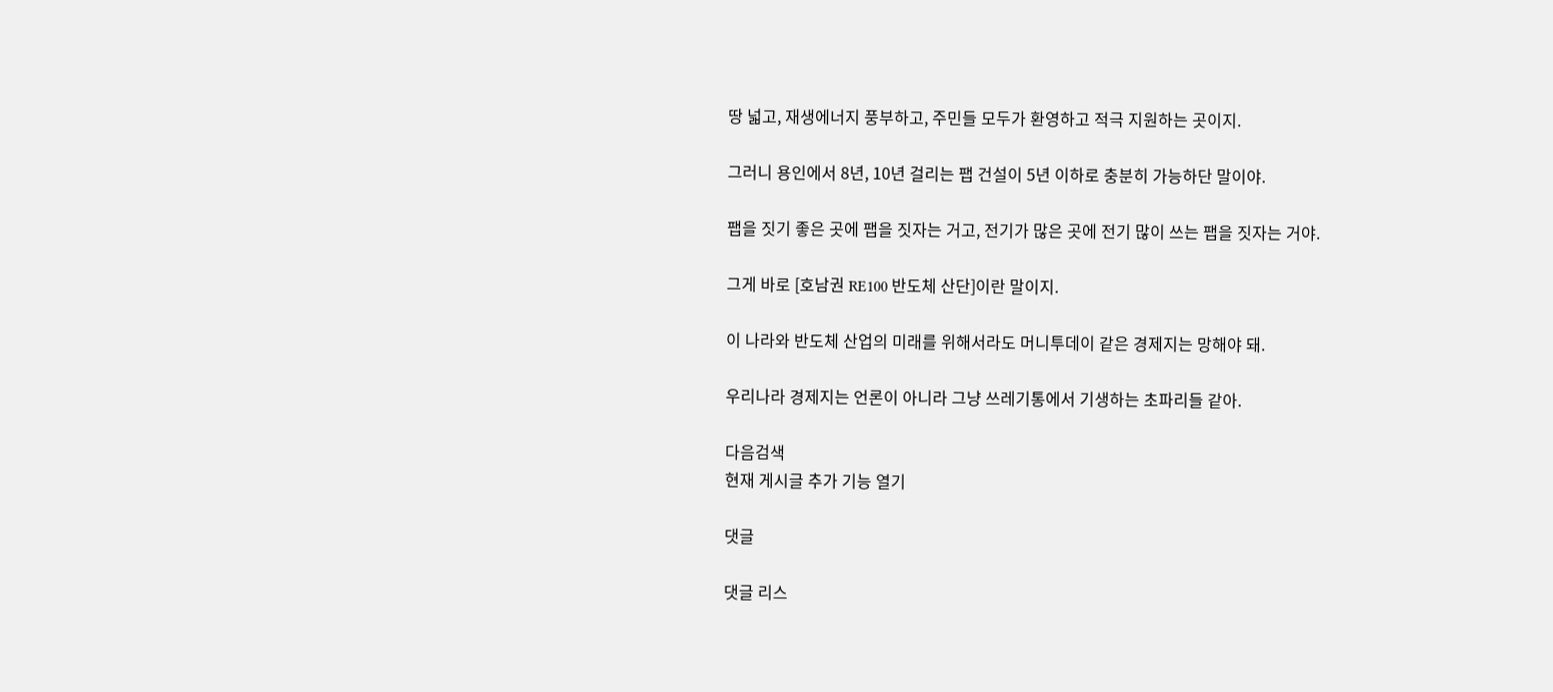땅 넓고, 재생에너지 풍부하고, 주민들 모두가 환영하고 적극 지원하는 곳이지.

그러니 용인에서 8년, 10년 걸리는 팹 건설이 5년 이하로 충분히 가능하단 말이야.

팹을 짓기 좋은 곳에 팹을 짓자는 거고, 전기가 많은 곳에 전기 많이 쓰는 팹을 짓자는 거야.

그게 바로 [호남권 RE100 반도체 산단]이란 말이지.

이 나라와 반도체 산업의 미래를 위해서라도 머니투데이 같은 경제지는 망해야 돼.

우리나라 경제지는 언론이 아니라 그냥 쓰레기통에서 기생하는 초파리들 같아.

다음검색
현재 게시글 추가 기능 열기

댓글

댓글 리스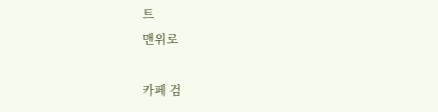트
맨위로

카페 검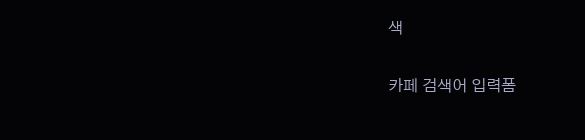색

카페 검색어 입력폼